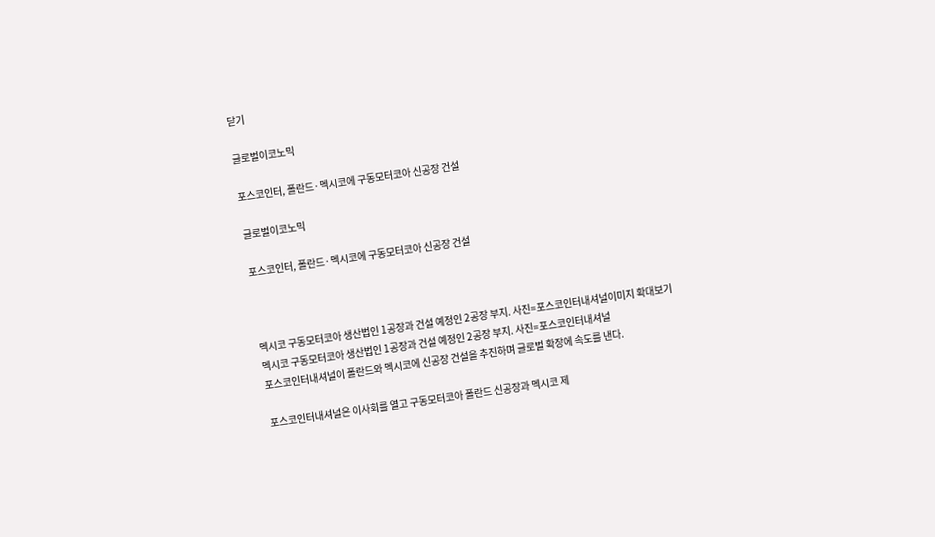닫기

글로벌이코노믹

포스코인터, 폴란드·멕시코에 구동모터코아 신공장 건설

글로벌이코노믹

포스코인터, 폴란드·멕시코에 구동모터코아 신공장 건설



멕시코 구동모터코아 생산법인 1공장과 건설 예정인 2공장 부지. 사진=포스코인터내셔널이미지 확대보기
멕시코 구동모터코아 생산법인 1공장과 건설 예정인 2공장 부지. 사진=포스코인터내셔널
포스코인터내셔널이 폴란드와 멕시코에 신공장 건설을 추진하며 글로벌 확장에 속도를 낸다.

포스코인터내셔널은 이사회를 열고 구동모터코아 폴란드 신공장과 멕시코 제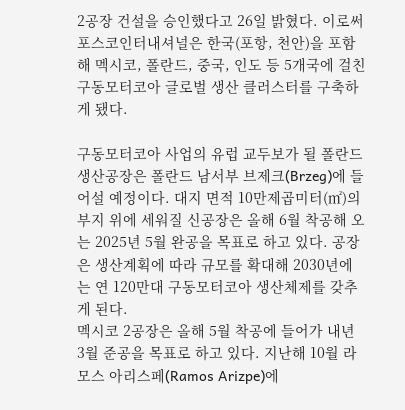2공장 건설을 승인했다고 26일 밝혔다. 이로써 포스코인터내셔널은 한국(포항, 천안)을 포함해 멕시코, 폴란드, 중국, 인도 등 5개국에 걸친 구동모터코아 글로벌 생산 클러스터를 구축하게 됐다.

구동모터코아 사업의 유럽 교두보가 될 폴란드 생산공장은 폴란드 남서부 브제크(Brzeg)에 들어설 예정이다. 대지 면적 10만제곱미터(㎡)의 부지 위에 세워질 신공장은 올해 6월 착공해 오는 2025년 5월 완공을 목표로 하고 있다. 공장은 생산계획에 따라 규모를 확대해 2030년에는 연 120만대 구동모터코아 생산체제를 갖추게 된다.
멕시코 2공장은 올해 5월 착공에 들어가 내년 3월 준공을 목표로 하고 있다. 지난해 10월 라모스 아리스페(Ramos Arizpe)에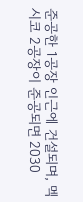준공한 1공장 인근에 건설되며, 멕시코 2공장이 준공되면 2030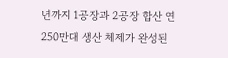년까지 1공장과 2공장 합산 연 250만대 생산 체제가 완성된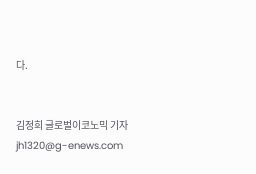다.


김정희 글로벌이코노믹 기자 jh1320@g-enews.com